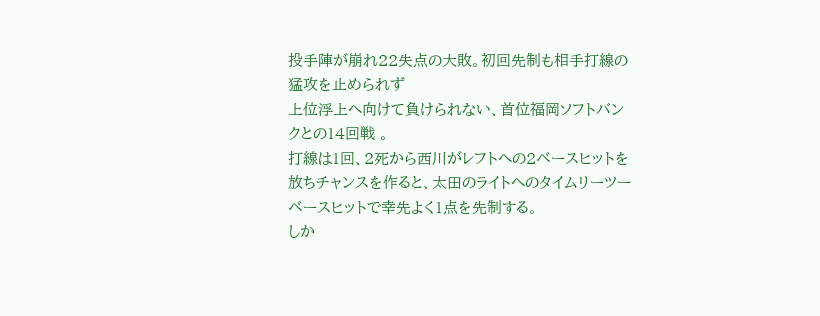投手陣が崩れ22失点の大敗。初回先制も相手打線の猛攻を止められず
上位浮上へ向けて負けられない、首位福岡ソフトバンクとの14回戦 。
打線は1回、2死から西川がレフトへの2ベースヒットを放ちチャンスを作ると、太田のライトへのタイムリーツーベースヒットで幸先よく1点を先制する。
しか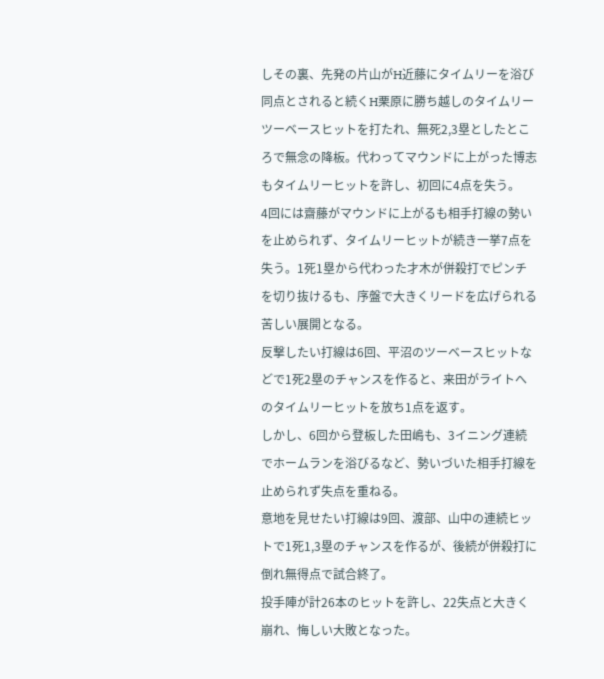しその裏、先発の片山がH近藤にタイムリーを浴び同点とされると続くH栗原に勝ち越しのタイムリーツーベースヒットを打たれ、無死2,3塁としたところで無念の降板。代わってマウンドに上がった博志もタイムリーヒットを許し、初回に4点を失う。
4回には齋藤がマウンドに上がるも相手打線の勢いを止められず、タイムリーヒットが続き一挙7点を失う。1死1塁から代わった才木が併殺打でピンチを切り抜けるも、序盤で大きくリードを広げられる苦しい展開となる。
反撃したい打線は6回、平沼のツーベースヒットなどで1死2塁のチャンスを作ると、来田がライトへのタイムリーヒットを放ち1点を返す。
しかし、6回から登板した田嶋も、3イニング連続でホームランを浴びるなど、勢いづいた相手打線を止められず失点を重ねる。
意地を見せたい打線は9回、渡部、山中の連続ヒットで1死1,3塁のチャンスを作るが、後続が併殺打に倒れ無得点で試合終了。
投手陣が計26本のヒットを許し、22失点と大きく崩れ、悔しい大敗となった。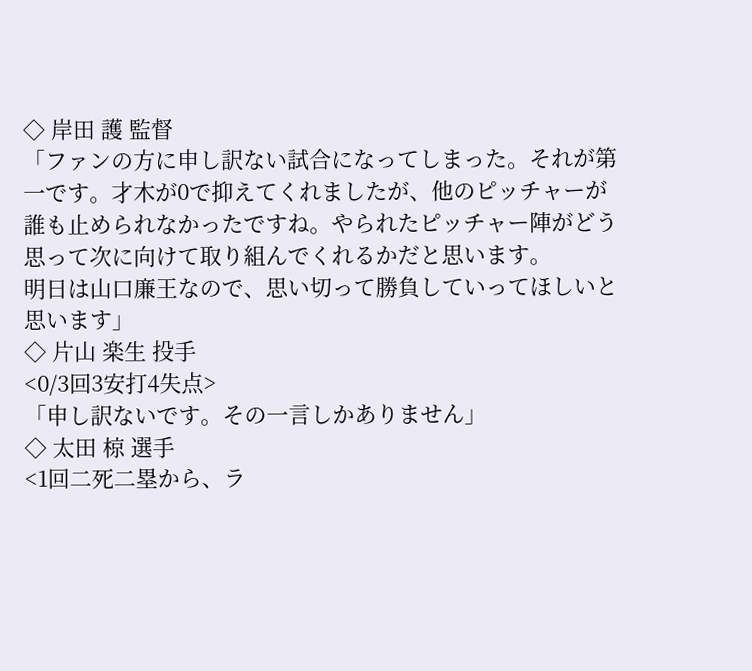◇ 岸田 護 監督
「ファンの方に申し訳ない試合になってしまった。それが第一です。才木が0で抑えてくれましたが、他のピッチャーが誰も止められなかったですね。やられたピッチャー陣がどう思って次に向けて取り組んでくれるかだと思います。
明日は山口廉王なので、思い切って勝負していってほしいと思います」
◇ 片山 楽生 投手
<0/3回3安打4失点>
「申し訳ないです。その一言しかありません」
◇ 太田 椋 選手
<1回二死二塁から、ラ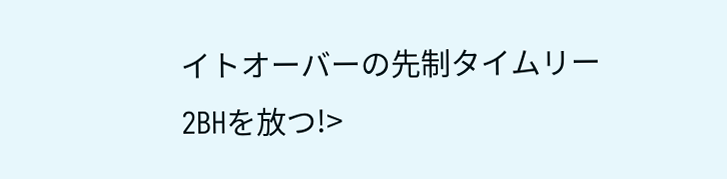イトオーバーの先制タイムリー2BHを放つ!>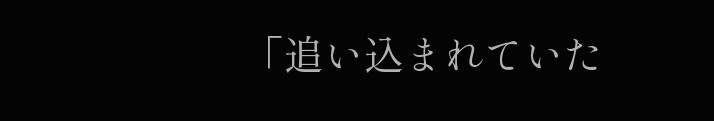「追い込まれていた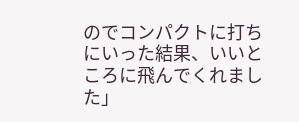のでコンパクトに打ちにいった結果、いいところに飛んでくれました」